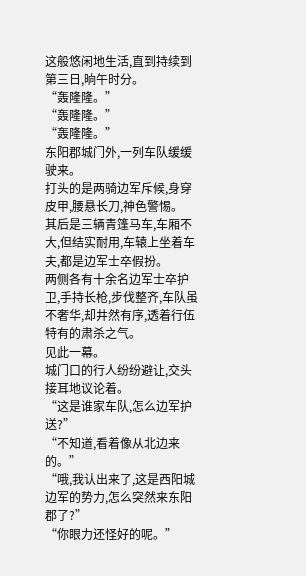这般悠闲地生活,直到持续到第三日,晌午时分。
“轰隆隆。”
“轰隆隆。”
“轰隆隆。”
东阳郡城门外,一列车队缓缓驶来。
打头的是两骑边军斥候,身穿皮甲,腰悬长刀,神色警惕。
其后是三辆青篷马车,车厢不大,但结实耐用,车辕上坐着车夫,都是边军士卒假扮。
两侧各有十余名边军士卒护卫,手持长枪,步伐整齐,车队虽不奢华,却井然有序,透着行伍特有的肃杀之气。
见此一幕。
城门口的行人纷纷避让,交头接耳地议论着。
“这是谁家车队,怎么边军护送?”
“不知道,看着像从北边来的。”
“哦,我认出来了,这是西阳城边军的势力,怎么突然来东阳郡了?”
“你眼力还怪好的呢。”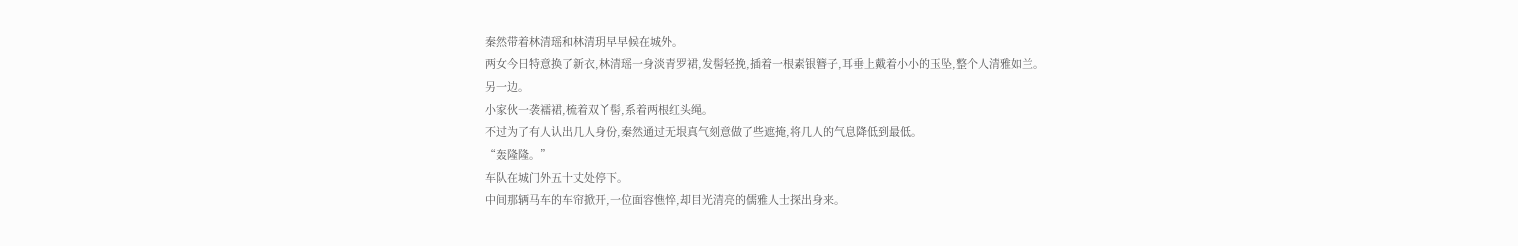秦然带着林清瑶和林清玥早早候在城外。
两女今日特意换了新衣,林清瑶一身淡青罗裙,发髻轻挽,插着一根素银簪子,耳垂上戴着小小的玉坠,整个人清雅如兰。
另一边。
小家伙一袭襦裙,梳着双丫髻,系着两根红头绳。
不过为了有人认出几人身份,秦然通过无垠真气刻意做了些遮掩,将几人的气息降低到最低。
“轰隆隆。”
车队在城门外五十丈处停下。
中间那辆马车的车帘掀开,一位面容憔悴,却目光清亮的儒雅人士探出身来。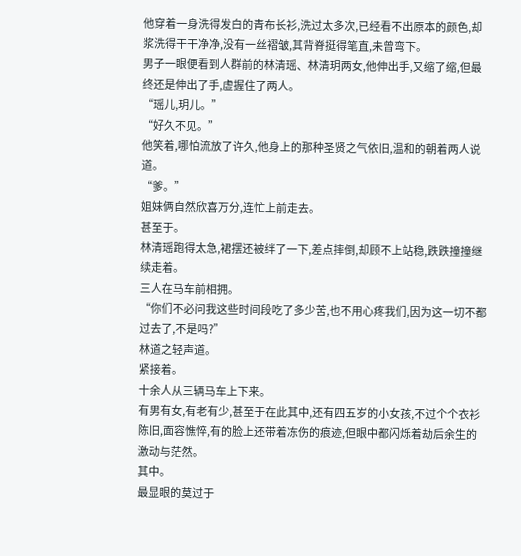他穿着一身洗得发白的青布长衫,洗过太多次,已经看不出原本的颜色,却浆洗得干干净净,没有一丝褶皱,其背脊挺得笔直,未曾弯下。
男子一眼便看到人群前的林清瑶、林清玥两女,他伸出手,又缩了缩,但最终还是伸出了手,虚握住了两人。
“瑶儿,玥儿。”
“好久不见。”
他笑着,哪怕流放了许久,他身上的那种圣贤之气依旧,温和的朝着两人说道。
“爹。”
姐妹俩自然欣喜万分,连忙上前走去。
甚至于。
林清瑶跑得太急,裙摆还被绊了一下,差点摔倒,却顾不上站稳,跌跌撞撞继续走着。
三人在马车前相拥。
“你们不必问我这些时间段吃了多少苦,也不用心疼我们,因为这一切不都过去了,不是吗?”
林道之轻声道。
紧接着。
十余人从三辆马车上下来。
有男有女,有老有少,甚至于在此其中,还有四五岁的小女孩,不过个个衣衫陈旧,面容憔悴,有的脸上还带着冻伤的痕迹,但眼中都闪烁着劫后余生的激动与茫然。
其中。
最显眼的莫过于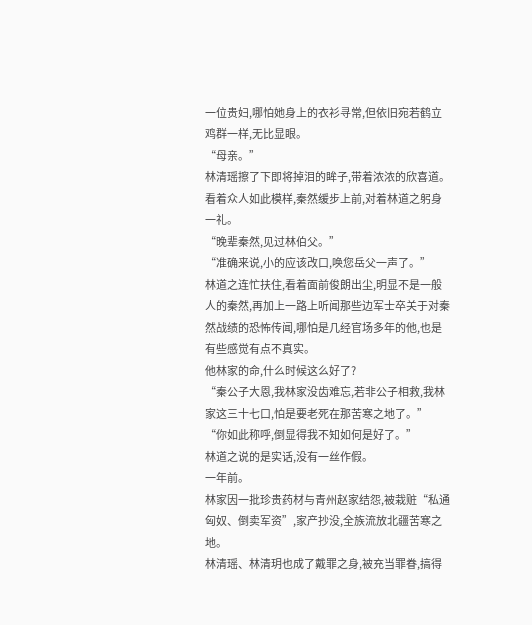一位贵妇,哪怕她身上的衣衫寻常,但依旧宛若鹤立鸡群一样,无比显眼。
“母亲。”
林清瑶擦了下即将掉泪的眸子,带着浓浓的欣喜道。
看着众人如此模样,秦然缓步上前,对着林道之躬身一礼。
“晚辈秦然,见过林伯父。”
“准确来说,小的应该改口,唤您岳父一声了。”
林道之连忙扶住,看着面前俊朗出尘,明显不是一般人的秦然,再加上一路上听闻那些边军士卒关于对秦然战绩的恐怖传闻,哪怕是几经官场多年的他,也是有些感觉有点不真实。
他林家的命,什么时候这么好了?
“秦公子大恩,我林家没齿难忘,若非公子相救,我林家这三十七口,怕是要老死在那苦寒之地了。”
“你如此称呼,倒显得我不知如何是好了。”
林道之说的是实话,没有一丝作假。
一年前。
林家因一批珍贵药材与青州赵家结怨,被栽赃“私通匈奴、倒卖军资”,家产抄没,全族流放北疆苦寒之地。
林清瑶、林清玥也成了戴罪之身,被充当罪眷,搞得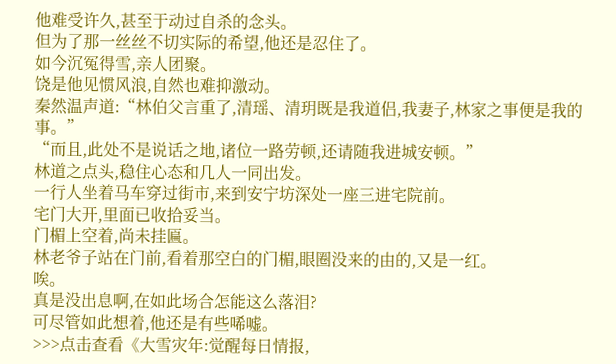他难受许久,甚至于动过自杀的念头。
但为了那一丝丝不切实际的希望,他还是忍住了。
如今沉冤得雪,亲人团聚。
饶是他见惯风浪,自然也难抑激动。
秦然温声道:“林伯父言重了,清瑶、清玥既是我道侣,我妻子,林家之事便是我的事。”
“而且,此处不是说话之地,诸位一路劳顿,还请随我进城安顿。”
林道之点头,稳住心态和几人一同出发。
一行人坐着马车穿过街市,来到安宁坊深处一座三进宅院前。
宅门大开,里面已收拾妥当。
门楣上空着,尚未挂匾。
林老爷子站在门前,看着那空白的门楣,眼圈没来的由的,又是一红。
唉。
真是没出息啊,在如此场合怎能这么落泪?
可尽管如此想着,他还是有些唏嘘。
>>>点击查看《大雪灾年:觉醒每日情报,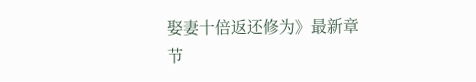娶妻十倍返还修为》最新章节